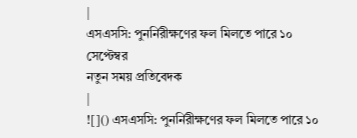|
এসএসসি: পুনর্নিরীক্ষণের ফল মিলতে পারে ১০ সেপ্টেম্বর
নতুন সময় প্রতিবেদক
|
![]() এসএসসি: পুনর্নিরীক্ষণের ফল মিলতে পারে ১০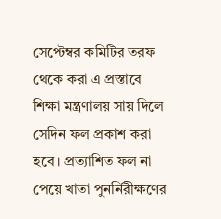সেপ্টেম্বর কমিটির তরফ থেকে করা এ প্রস্তাবে শিক্ষা মন্ত্রণালয় সায় দিলে সেদিন ফল প্রকাশ করা হবে। প্রত্যাশিত ফল না পেয়ে খাতা পুনর্নিরীক্ষণের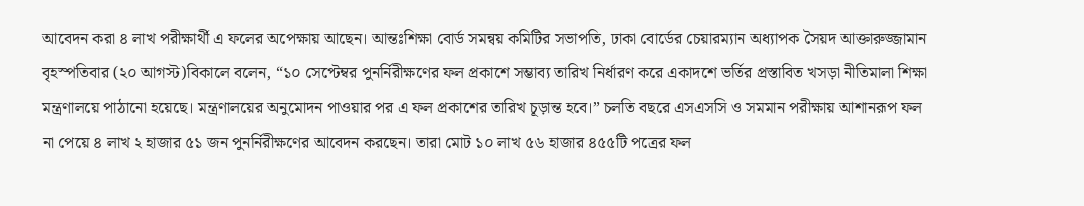আবেদন করা ৪ লাখ পরীক্ষার্থী এ ফলের অপেক্ষায় আছেন। আন্তঃশিক্ষা বোর্ড সমন্বয় কমিটির সভাপতি, ঢাকা বোর্ডের চেয়ারম্যান অধ্যাপক সৈয়দ আক্তারুজ্জামান বৃহস্পতিবার (২০ আগস্ট)বিকালে বলেন, “১০ সেপ্টেম্বর পুনর্নিরীক্ষণের ফল প্রকাশে সম্ভাব্য তারিখ নির্ধারণ করে একাদশে ভর্তির প্রস্তাবিত খসড়া নীতিমালা শিক্ষা মন্ত্রণালয়ে পাঠানো হয়েছে। মন্ত্রণালয়ের অনুমোদন পাওয়ার পর এ ফল প্রকাশের তারিখ চূড়ান্ত হবে।” চলতি বছরে এসএসসি ও সমমান পরীক্ষায় আশানরূপ ফল না পেয়ে ৪ লাখ ২ হাজার ৫১ জন পুনর্নিরীক্ষণের আবেদন করছেন। তারা মোট ১০ লাখ ৫৬ হাজার ৪৫৫টি পত্রের ফল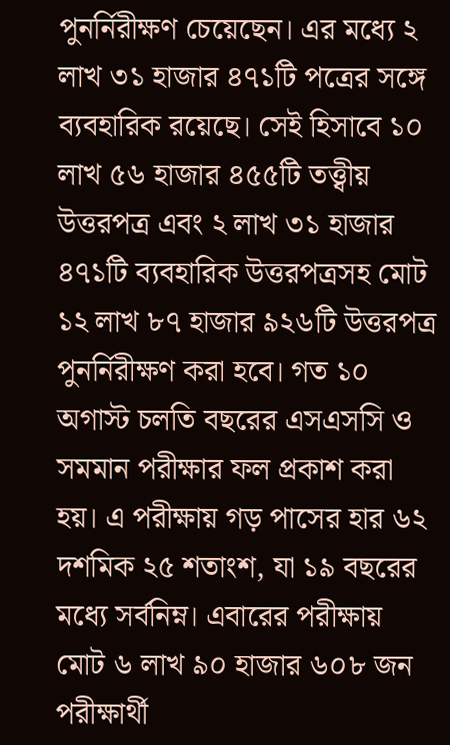পুনর্নিরীক্ষণ চেয়েছেন। এর মধ্যে ২ লাখ ৩১ হাজার ৪৭১টি পত্রের সঙ্গে ব্যবহারিক রয়েছে। সেই হিসাবে ১০ লাখ ৫৬ হাজার ৪৫৫টি তত্ত্বীয় উত্তরপত্র এবং ২ লাখ ৩১ হাজার ৪৭১টি ব্যবহারিক উত্তরপত্রসহ মোট ১২ লাখ ৮৭ হাজার ৯২৬টি উত্তরপত্র পুনর্নিরীক্ষণ করা হবে। গত ১০ অগাস্ট চলতি বছরের এসএসসি ও সমমান পরীক্ষার ফল প্রকাশ করা হয়। এ পরীক্ষায় গড় পাসের হার ৬২ দশমিক ২৫ শতাংশ, যা ১৯ বছরের মধ্যে সর্বনিম্ন। এবারের পরীক্ষায় মোট ৬ লাখ ৯০ হাজার ৬০৮ জন পরীক্ষার্থী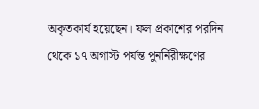অকৃতকার্য হয়েছেন। ফল প্রকাশের পরদিন থেকে ১৭ অগাস্ট পর্যন্ত পুনর্নিরীক্ষণের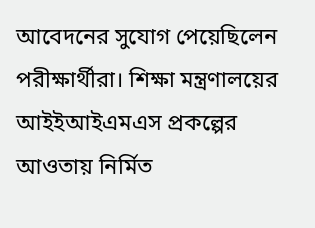আবেদনের সুযোগ পেয়েছিলেন পরীক্ষার্থীরা। শিক্ষা মন্ত্রণালয়ের আইইআইএমএস প্রকল্পের আওতায় নির্মিত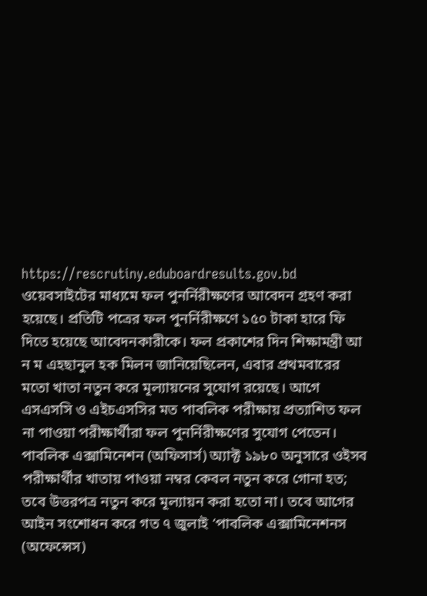https://rescrutiny.eduboardresults.gov.bd ওয়েবসাইটের মাধ্যমে ফল পুনর্নিরীক্ষণের আবেদন গ্রহণ করা হয়েছে। প্রতিটি পত্রের ফল পুনর্নিরীক্ষণে ১৫০ টাকা হারে ফি দিতে হয়েছে আবেদনকারীকে। ফল প্রকাশের দিন শিক্ষামন্ত্রী আ ন ম এহছানুল হক মিলন জানিয়েছিলেন, এবার প্রথমবারের মতো খাতা নতুন করে মূল্যায়নের সুযোগ রয়েছে। আগে এসএসসি ও এইচএসসির মত পাবলিক পরীক্ষায় প্রত্যাশিত ফল না পাওয়া পরীক্ষার্থীরা ফল পুনর্নিরীক্ষণের সুযোগ পেতেন। পাবলিক এক্সামিনেশন (অফিসার্স) অ্যাক্ট ১৯৮০ অনুসারে ওইসব পরীক্ষার্থীর খাতায় পাওয়া নম্বর কেবল নতুন করে গোনা হত; তবে উত্তরপত্র নতুন করে মূল্যায়ন করা হতো না। তবে আগের আইন সংশোধন করে গত ৭ জুলাই ‘পাবলিক এক্সামিনেশনস (অফেন্সেস)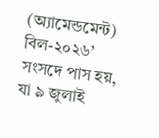(অ্যামেন্ডমেন্ট) বিল-২০২৬’ সংসদে পাস হয়, যা ৯ জুলাই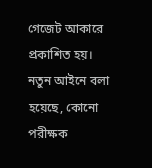গেজেট আকারে প্রকাশিত হয়। নতুন আইনে বলা হয়েছে, কোনো পরীক্ষক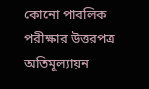কোনো পাবলিক পরীক্ষার উত্তরপত্র অতিমূল্যায়ন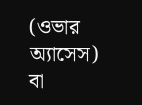(ওভার অ্যাসেস) বা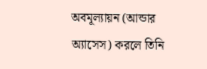অবমূল্যায়ন (আন্ডার অ্যাসেস) করলে তিনি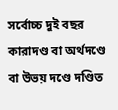সর্বোচ্চ দুই বছর কারাদণ্ড বা অর্থদণ্ডে বা উভয় দণ্ডে দণ্ডিত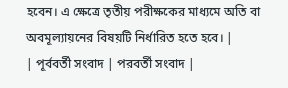হবেন। এ ক্ষেত্রে তৃতীয় পরীক্ষকের মাধ্যমে অতি বা অবমূল্যায়নের বিষয়টি নির্ধারিত হতে হবে। |
| পূর্ববর্তী সংবাদ | পরবর্তী সংবাদ |